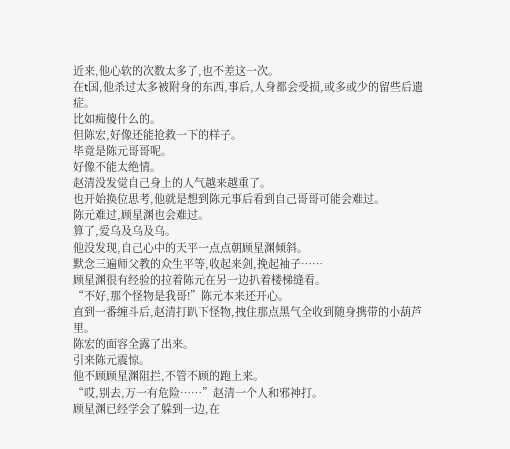近来,他心软的次数太多了,也不差这一次。
在t国,他杀过太多被附身的东西,事后,人身都会受损,或多或少的留些后遗症。
比如痴傻什么的。
但陈宏,好像还能抢救一下的样子。
毕竟是陈元哥哥呢。
好像不能太绝情。
赵清没发觉自己身上的人气越来越重了。
也开始换位思考,他就是想到陈元事后看到自己哥哥可能会难过。
陈元难过,顾星渊也会难过。
算了,爱乌及乌及乌。
他没发现,自己心中的天平一点点朝顾星渊倾斜。
默念三遍师父教的众生平等,收起来剑,挽起袖子……
顾星渊很有经验的拉着陈元在另一边扒着楼梯缝看。
“不好,那个怪物是我哥!”陈元本来还开心。
直到一番缠斗后,赵清打趴下怪物,拽住那点黑气全收到随身携带的小葫芦里。
陈宏的面容全露了出来。
引来陈元震惊。
他不顾顾星渊阻拦,不管不顾的跑上来。
“哎,别去,万一有危险……”赵清一个人和邪神打。
顾星渊已经学会了躲到一边,在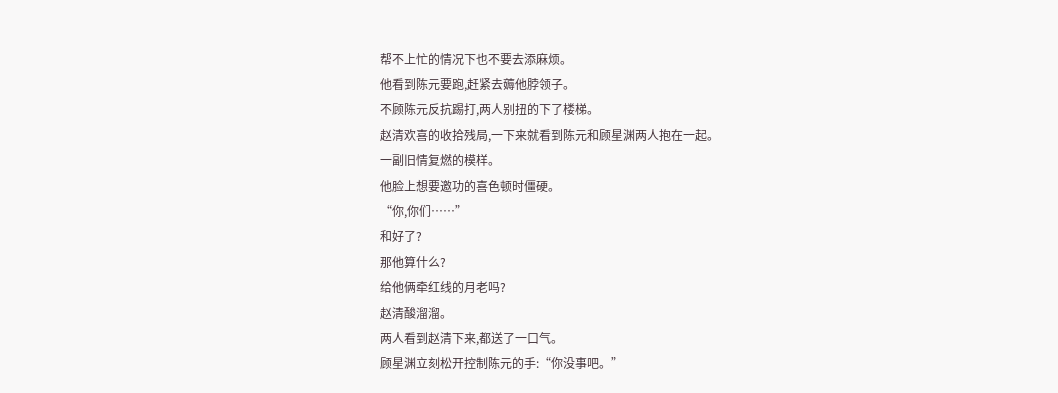帮不上忙的情况下也不要去添麻烦。
他看到陈元要跑,赶紧去薅他脖领子。
不顾陈元反抗踢打,两人别扭的下了楼梯。
赵清欢喜的收拾残局,一下来就看到陈元和顾星渊两人抱在一起。
一副旧情复燃的模样。
他脸上想要邀功的喜色顿时僵硬。
“你,你们……”
和好了?
那他算什么?
给他俩牵红线的月老吗?
赵清酸溜溜。
两人看到赵清下来,都送了一口气。
顾星渊立刻松开控制陈元的手:“你没事吧。”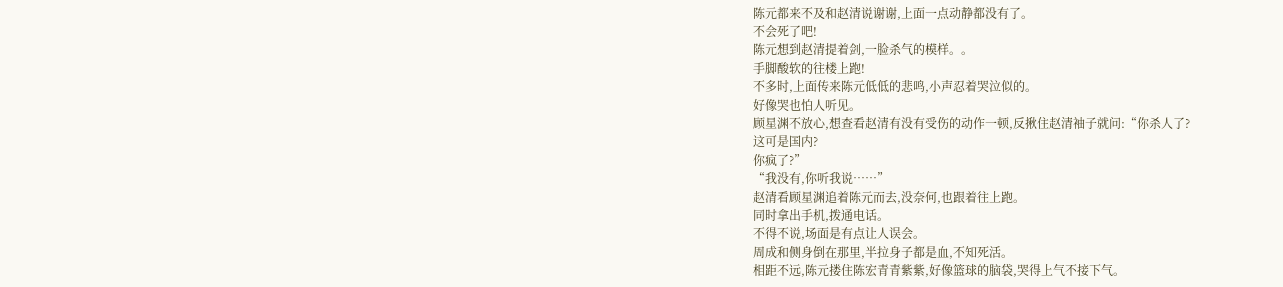陈元都来不及和赵清说谢谢,上面一点动静都没有了。
不会死了吧!
陈元想到赵清提着剑,一脸杀气的模样。。
手脚酸软的往楼上跑!
不多时,上面传来陈元低低的悲鸣,小声忍着哭泣似的。
好像哭也怕人听见。
顾星渊不放心,想查看赵清有没有受伤的动作一顿,反揪住赵清袖子就问:“你杀人了?
这可是国内?
你疯了?”
“我没有,你听我说……”
赵清看顾星渊追着陈元而去,没奈何,也跟着往上跑。
同时拿出手机,拨通电话。
不得不说,场面是有点让人误会。
周成和侧身倒在那里,半拉身子都是血,不知死活。
相距不远,陈元搂住陈宏青青紫紫,好像篮球的脑袋,哭得上气不接下气。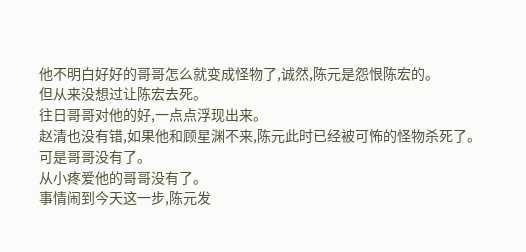他不明白好好的哥哥怎么就变成怪物了,诚然,陈元是怨恨陈宏的。
但从来没想过让陈宏去死。
往日哥哥对他的好,一点点浮现出来。
赵清也没有错,如果他和顾星渊不来,陈元此时已经被可怖的怪物杀死了。
可是哥哥没有了。
从小疼爱他的哥哥没有了。
事情闹到今天这一步,陈元发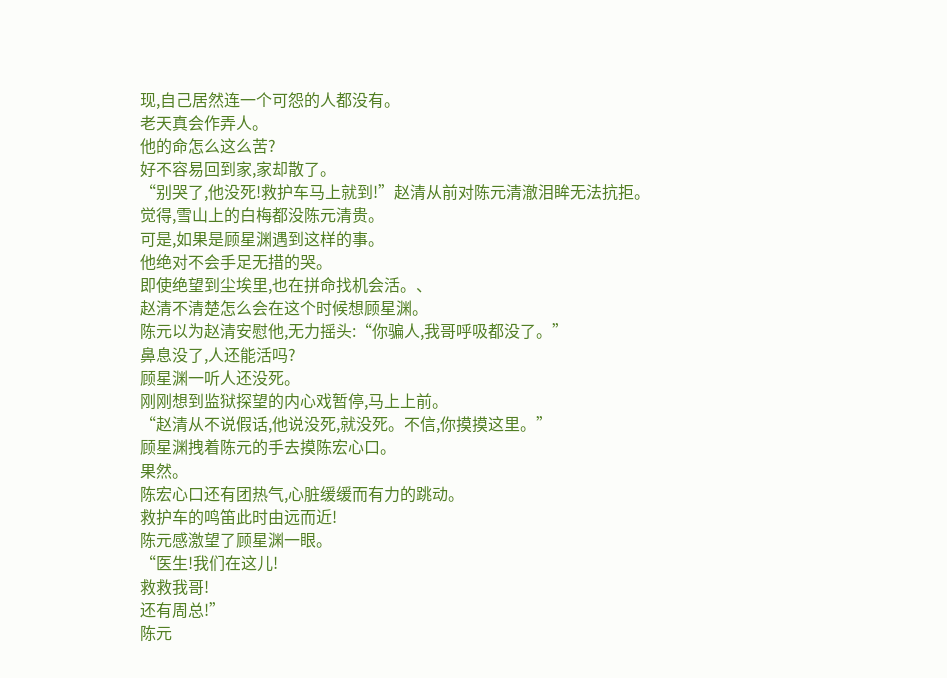现,自己居然连一个可怨的人都没有。
老天真会作弄人。
他的命怎么这么苦?
好不容易回到家,家却散了。
“别哭了,他没死!救护车马上就到!”赵清从前对陈元清澈泪眸无法抗拒。
觉得,雪山上的白梅都没陈元清贵。
可是,如果是顾星渊遇到这样的事。
他绝对不会手足无措的哭。
即使绝望到尘埃里,也在拼命找机会活。、
赵清不清楚怎么会在这个时候想顾星渊。
陈元以为赵清安慰他,无力摇头:“你骗人,我哥呼吸都没了。”
鼻息没了,人还能活吗?
顾星渊一听人还没死。
刚刚想到监狱探望的内心戏暂停,马上上前。
“赵清从不说假话,他说没死,就没死。不信,你摸摸这里。”
顾星渊拽着陈元的手去摸陈宏心口。
果然。
陈宏心口还有团热气,心脏缓缓而有力的跳动。
救护车的鸣笛此时由远而近!
陈元感激望了顾星渊一眼。
“医生!我们在这儿!
救救我哥!
还有周总!”
陈元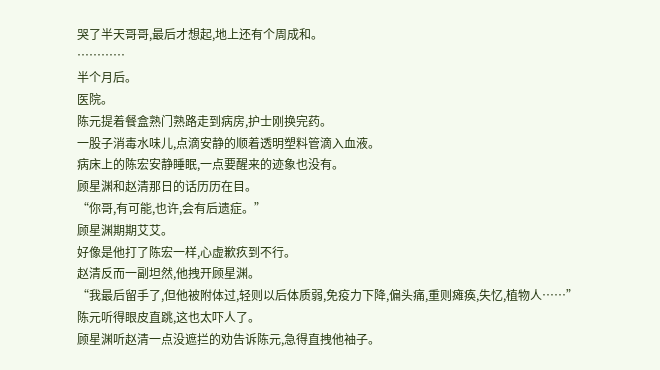哭了半天哥哥,最后才想起,地上还有个周成和。
…………
半个月后。
医院。
陈元提着餐盒熟门熟路走到病房,护士刚换完药。
一股子消毒水味儿,点滴安静的顺着透明塑料管滴入血液。
病床上的陈宏安静睡眠,一点要醒来的迹象也没有。
顾星渊和赵清那日的话历历在目。
“你哥,有可能,也许,会有后遗症。”
顾星渊期期艾艾。
好像是他打了陈宏一样,心虚歉疚到不行。
赵清反而一副坦然,他拽开顾星渊。
“我最后留手了,但他被附体过,轻则以后体质弱,免疫力下降,偏头痛,重则瘫痪,失忆,植物人……”
陈元听得眼皮直跳,这也太吓人了。
顾星渊听赵清一点没遮拦的劝告诉陈元,急得直拽他袖子。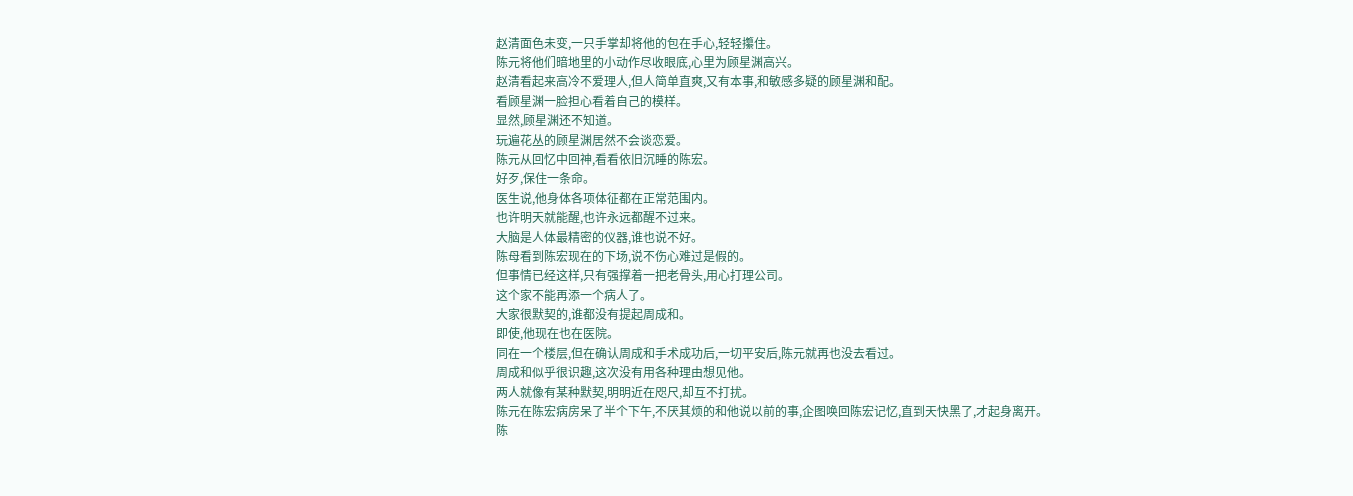赵清面色未变,一只手掌却将他的包在手心,轻轻攥住。
陈元将他们暗地里的小动作尽收眼底,心里为顾星渊高兴。
赵清看起来高冷不爱理人,但人简单直爽,又有本事,和敏感多疑的顾星渊和配。
看顾星渊一脸担心看着自己的模样。
显然,顾星渊还不知道。
玩遍花丛的顾星渊居然不会谈恋爱。
陈元从回忆中回神,看看依旧沉睡的陈宏。
好歹,保住一条命。
医生说,他身体各项体征都在正常范围内。
也许明天就能醒,也许永远都醒不过来。
大脑是人体最精密的仪器,谁也说不好。
陈母看到陈宏现在的下场,说不伤心难过是假的。
但事情已经这样,只有强撑着一把老骨头,用心打理公司。
这个家不能再添一个病人了。
大家很默契的,谁都没有提起周成和。
即使,他现在也在医院。
同在一个楼层,但在确认周成和手术成功后,一切平安后,陈元就再也没去看过。
周成和似乎很识趣,这次没有用各种理由想见他。
两人就像有某种默契,明明近在咫尺,却互不打扰。
陈元在陈宏病房呆了半个下午,不厌其烦的和他说以前的事,企图唤回陈宏记忆,直到天快黑了,才起身离开。
陈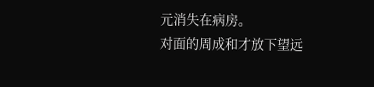元消失在病房。
对面的周成和才放下望远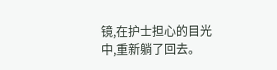镜,在护士担心的目光中,重新躺了回去。